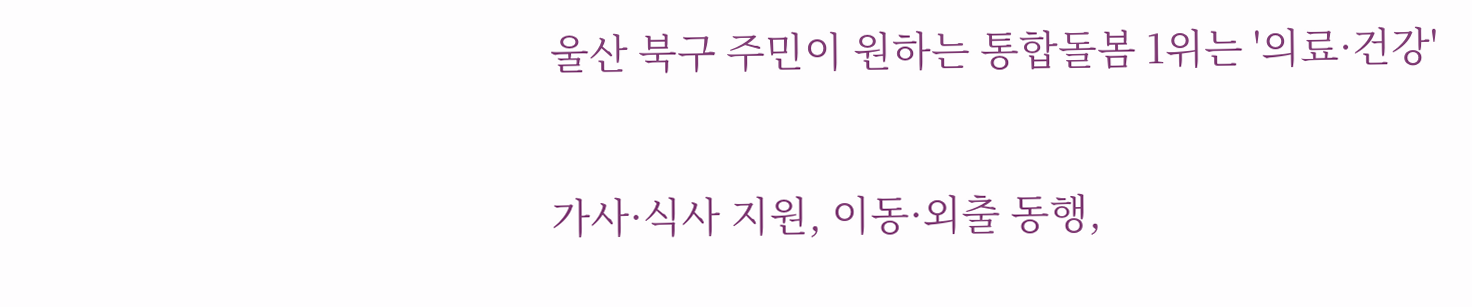울산 북구 주민이 원하는 통합돌봄 1위는 '의료·건강'

가사·식사 지원, 이동·외출 동행,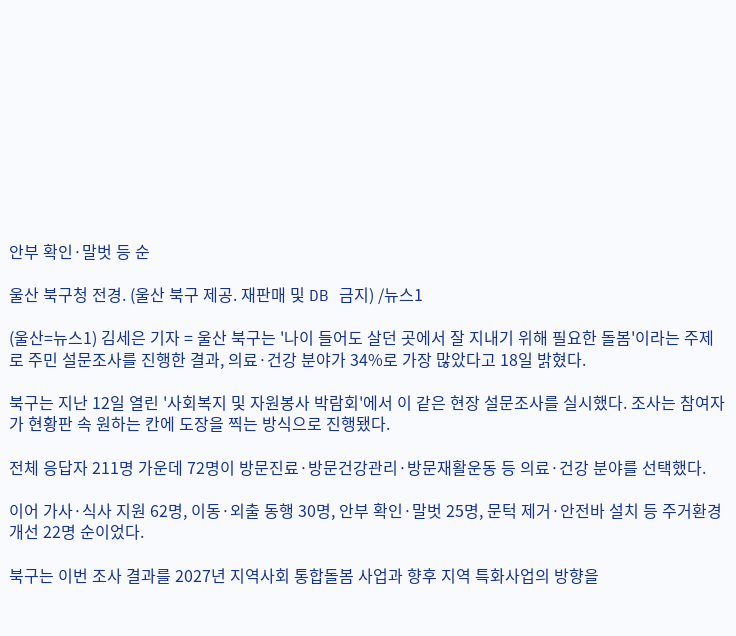안부 확인·말벗 등 순

울산 북구청 전경. (울산 북구 제공. 재판매 및 DB 금지) /뉴스1

(울산=뉴스1) 김세은 기자 = 울산 북구는 '나이 들어도 살던 곳에서 잘 지내기 위해 필요한 돌봄'이라는 주제로 주민 설문조사를 진행한 결과, 의료·건강 분야가 34%로 가장 많았다고 18일 밝혔다.

북구는 지난 12일 열린 '사회복지 및 자원봉사 박람회'에서 이 같은 현장 설문조사를 실시했다. 조사는 참여자가 현황판 속 원하는 칸에 도장을 찍는 방식으로 진행됐다.

전체 응답자 211명 가운데 72명이 방문진료·방문건강관리·방문재활운동 등 의료·건강 분야를 선택했다.

이어 가사·식사 지원 62명, 이동·외출 동행 30명, 안부 확인·말벗 25명, 문턱 제거·안전바 설치 등 주거환경 개선 22명 순이었다.

북구는 이번 조사 결과를 2027년 지역사회 통합돌봄 사업과 향후 지역 특화사업의 방향을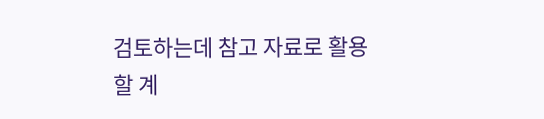검토하는데 참고 자료로 활용할 계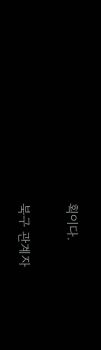획이다.

북구 관계자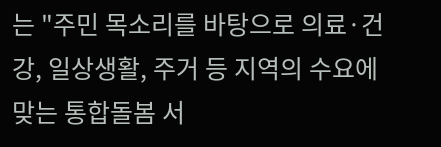는 "주민 목소리를 바탕으로 의료·건강, 일상생활, 주거 등 지역의 수요에 맞는 통합돌봄 서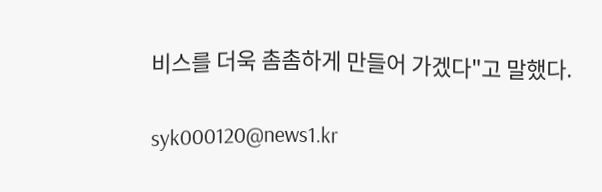비스를 더욱 촘촘하게 만들어 가겠다"고 말했다.

syk000120@news1.kr